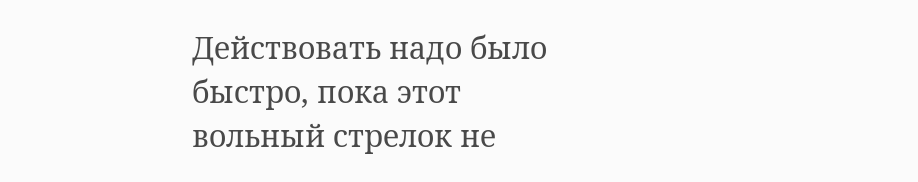Действовать надо было быстро, пока этот вольный стрелок не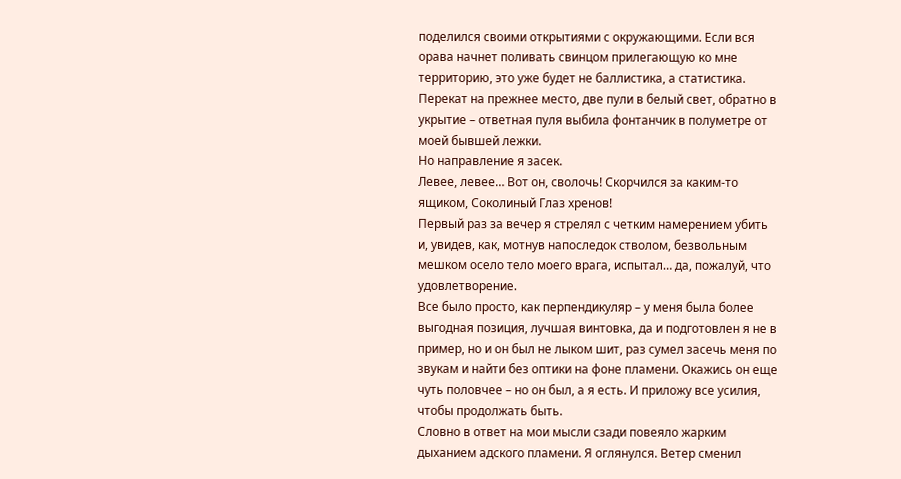поделился своими открытиями с окружающими. Если вся орава начнет поливать свинцом прилегающую ко мне территорию, это уже будет не баллистика, а статистика.
Перекат на прежнее место, две пули в белый свет, обратно в укрытие – ответная пуля выбила фонтанчик в полуметре от моей бывшей лежки.
Но направление я засек.
Левее, левее… Вот он, сволочь! Скорчился за каким-то ящиком, Соколиный Глаз хренов!
Первый раз за вечер я стрелял с четким намерением убить и, увидев, как, мотнув напоследок стволом, безвольным мешком осело тело моего врага, испытал… да, пожалуй, что удовлетворение.
Все было просто, как перпендикуляр – у меня была более выгодная позиция, лучшая винтовка, да и подготовлен я не в пример, но и он был не лыком шит, раз сумел засечь меня по звукам и найти без оптики на фоне пламени. Окажись он еще чуть половчее – но он был, а я есть. И приложу все усилия, чтобы продолжать быть.
Словно в ответ на мои мысли сзади повеяло жарким дыханием адского пламени. Я оглянулся. Ветер сменил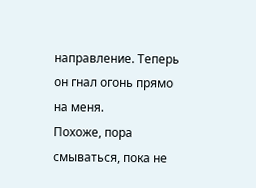направление. Теперь он гнал огонь прямо на меня.
Похоже, пора смываться, пока не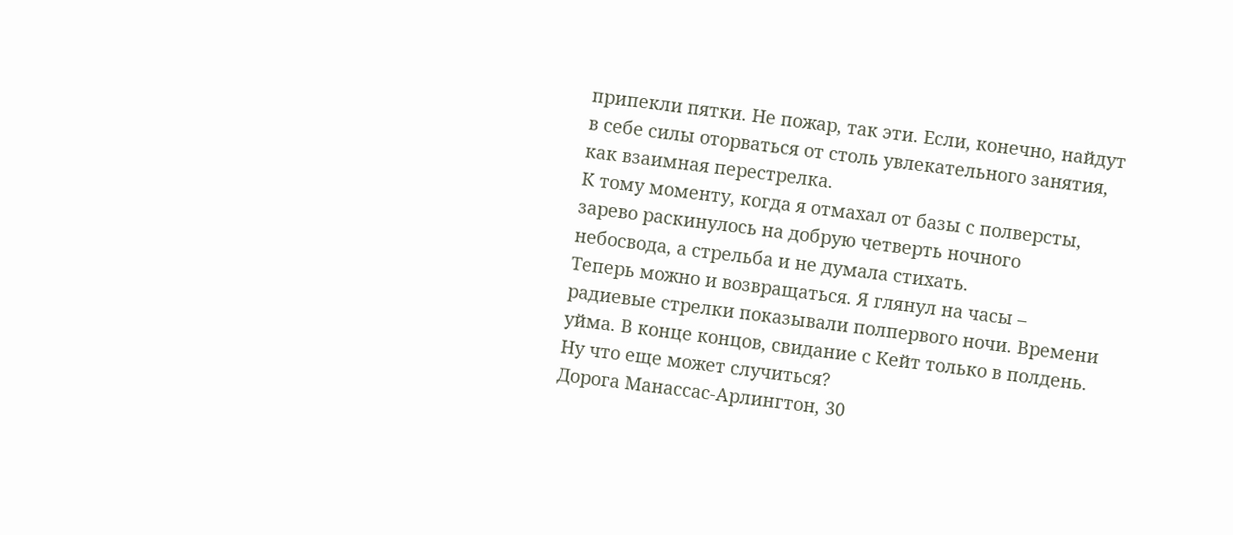припекли пятки. Не пожар, так эти. Если, конечно, найдут в себе силы оторваться от столь увлекательного занятия, как взаимная перестрелка.
К тому моменту, когда я отмахал от базы с полверсты, зарево раскинулось на добрую четверть ночного небосвода, а стрельба и не думала стихать.
Теперь можно и возвращаться. Я глянул на часы – радиевые стрелки показывали полпервого ночи. Времени уйма. В конце концов, свидание с Кейт только в полдень. Ну что еще может случиться?
Дорога Манассас-Арлингтон, 30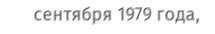сентября 1979 года,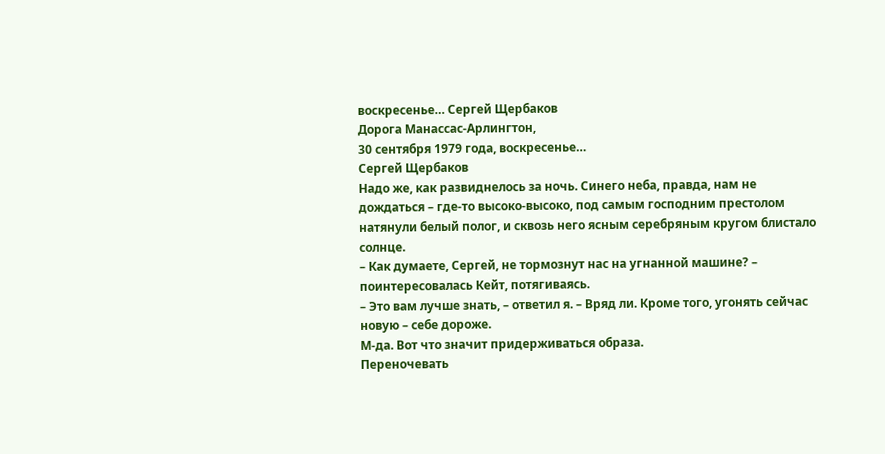воскресенье… Сергей Щербаков
Дорога Манассас-Арлингтон,
30 сентября 1979 года, воскресенье…
Сергей Щербаков
Надо же, как развиднелось за ночь. Синего неба, правда, нам не дождаться – где-то высоко-высоко, под самым господним престолом натянули белый полог, и сквозь него ясным серебряным кругом блистало солнце.
– Как думаете, Сергей, не тормознут нас на угнанной машине? – поинтересовалась Кейт, потягиваясь.
– Это вам лучше знать, – ответил я. – Вряд ли. Кроме того, угонять сейчас новую – себе дороже.
М-да. Вот что значит придерживаться образа.
Переночевать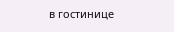в гостинице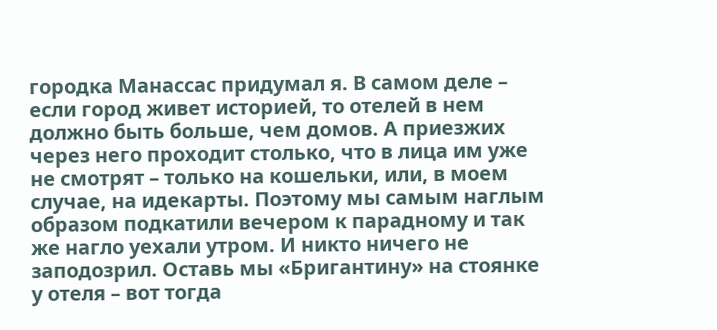городка Манассас придумал я. В самом деле – если город живет историей, то отелей в нем должно быть больше, чем домов. А приезжих через него проходит столько, что в лица им уже не смотрят – только на кошельки, или, в моем случае, на идекарты. Поэтому мы самым наглым образом подкатили вечером к парадному и так же нагло уехали утром. И никто ничего не заподозрил. Оставь мы «Бригантину» на стоянке у отеля – вот тогда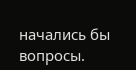начались бы вопросы.